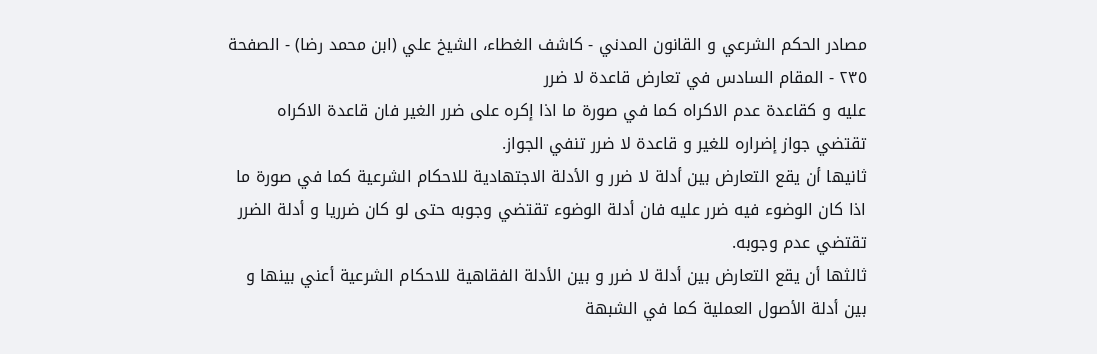مصادر الحكم الشرعي و القانون المدني - كاشف الغطاء، الشيخ علي (ابن محمد رضا) - الصفحة ٢٣٥ - المقام السادس في تعارض قاعدة لا ضرر
عليه و كقاعدة عدم الاكراه كما في صورة ما اذا إكره على ضرر الغير فان قاعدة الاكراه تقتضي جواز إضراره للغير و قاعدة لا ضرر تنفي الجواز.
ثانيها أن يقع التعارض بين أدلة لا ضرر و الأدلة الاجتهادية للاحكام الشرعية كما في صورة ما اذا كان الوضوء فيه ضرر عليه فان أدلة الوضوء تقتضي وجوبه حتى لو كان ضرريا و أدلة الضرر تقتضي عدم وجوبه.
ثالثها أن يقع التعارض بين أدلة لا ضرر و بين الأدلة الفقاهية للاحكام الشرعية أعني بينها و بين أدلة الأصول العملية كما في الشبهة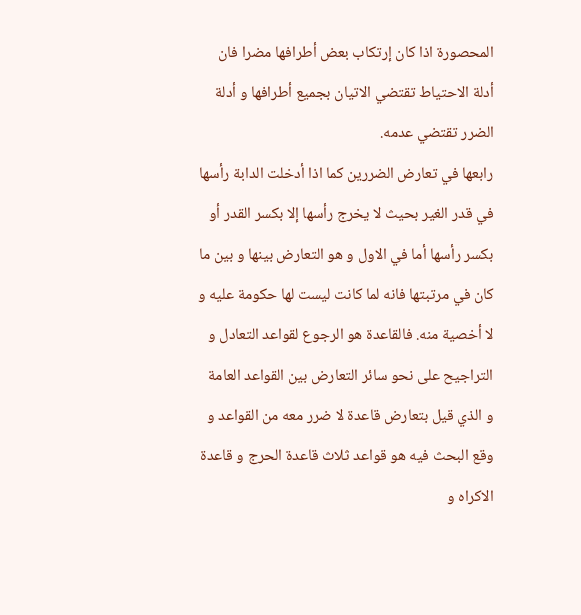المحصورة اذا كان إرتكاب بعض أطرافها مضرا فان أدلة الاحتياط تقتضي الاتيان بجميع أطرافها و أدلة الضرر تقتضي عدمه.
رابعها في تعارض الضررين كما اذا أدخلت الدابة رأسها في قدر الغير بحيث لا يخرج رأسها إلا بكسر القدر أو بكسر رأسها أما في الاول و هو التعارض بينها و بين ما كان في مرتبتها فانه لما كانت ليست لها حكومة عليه و لا أخصية منه. فالقاعدة هو الرجوع لقواعد التعادل و التراجيح على نحو سائر التعارض بين القواعد العامة و الذي قيل بتعارض قاعدة لا ضرر معه من القواعد و وقع البحث فيه هو قواعد ثلاث قاعدة الحرج و قاعدة الاكراه و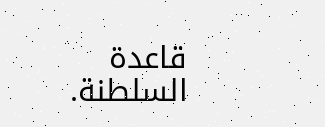قاعدة السلطنة.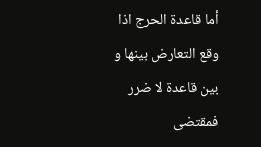أما قاعدة الحرج اذا وقع التعارض بينها و بين قاعدة لا ضرر فمقتضى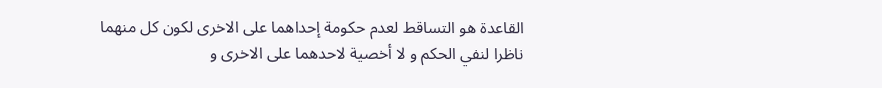القاعدة هو التساقط لعدم حكومة إحداهما على الاخرى لكون كل منهما ناظرا لنفي الحكم و لا أخصية لاحدهما على الاخرى و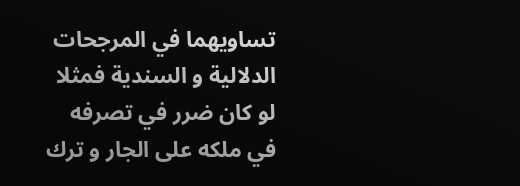تساويهما في المرجحات الدلالية و السندية فمثلا لو كان ضرر في تصرفه في ملكه على الجار و ترك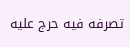تصرفه فيه حرج عليه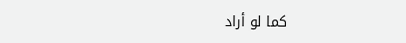كما لو أراد